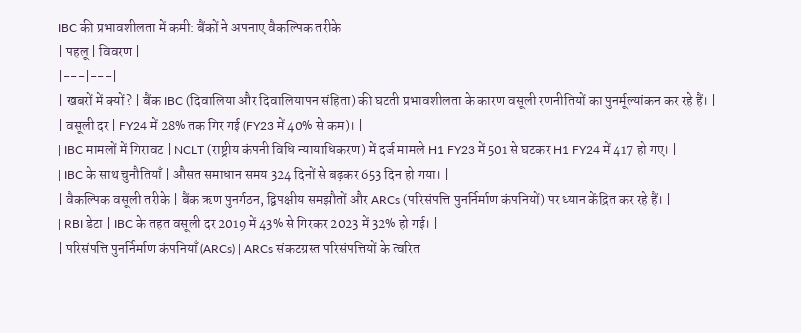IBC की प्रभावशीलता में कमी: बैंकों ने अपनाए वैकल्पिक तरीके
| पहलू | विवरण |
|---|---|
| खबरों में क्यों? | बैंक IBC (दिवालिया और दिवालियापन संहिता) की घटती प्रभावशीलता के कारण वसूली रणनीतियों का पुनर्मूल्यांकन कर रहे हैं। |
| वसूली दर | FY24 में 28% तक गिर गई (FY23 में 40% से कम)। |
| IBC मामलों में गिरावट | NCLT (राष्ट्रीय कंपनी विधि न्यायाधिकरण) में दर्ज मामले H1 FY23 में 501 से घटकर H1 FY24 में 417 हो गए। |
| IBC के साथ चुनौतियाँ | औसत समाधान समय 324 दिनों से बढ़कर 653 दिन हो गया। |
| वैकल्पिक वसूली तरीके | बैंक ऋण पुनर्गठन, द्विपक्षीय समझौतों और ARCs (परिसंपत्ति पुनर्निर्माण कंपनियों) पर ध्यान केंद्रित कर रहे हैं। |
| RBI डेटा | IBC के तहत वसूली दर 2019 में 43% से गिरकर 2023 में 32% हो गई। |
| परिसंपत्ति पुनर्निर्माण कंपनियाँ (ARCs) | ARCs संकटग्रस्त परिसंपत्तियों के त्वरित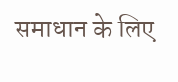समाधान के लिए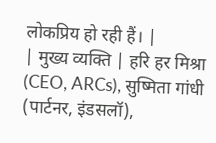लोकप्रिय हो रही हैं। |
| मुख्य व्यक्ति | हरि हर मिश्रा (CEO, ARCs), सुष्मिता गांधी (पार्टनर, इंडसलॉ),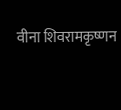वीना शिवरामकृष्णन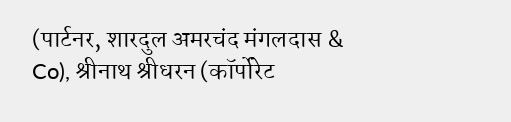(पार्टनर, शारदुल अमरचंद मंगलदास & Co), श्रीनाथ श्रीधरन (कॉर्पोरेट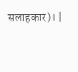सलाहकार)। |